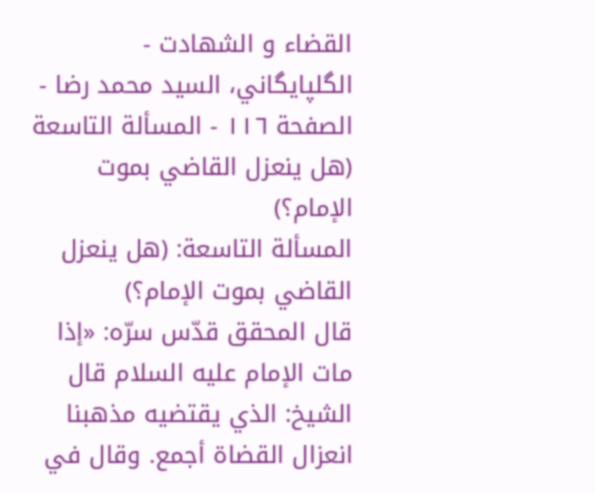القضاء و الشهادت - الگلپايگاني، السيد محمد رضا - الصفحة ١١٦ - المسألة التاسعة (هل ينعزل القاضي بموت الإمام؟)
المسألة التاسعة: (هل ينعزل القاضي بموت الإمام؟)
قال المحقق قدّس سرّه: «إذا مات الإمام عليه السلام قال الشيخ: الذي يقتضيه مذهبنا انعزال القضاة أجمع. وقال في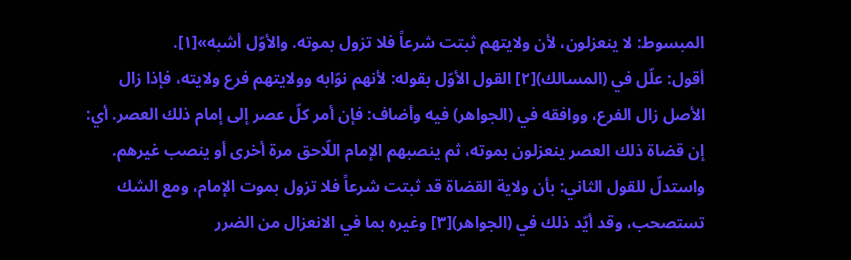المبسوط: لا ينعزلون، لأن ولايتهم ثبتت شرعاً فلا تزول بموته. والأوّل أشبه»[١].
أقول: علّل في (المسالك)[٢] القول الأوّل بقوله: لأنهم نوّابه وولايتهم فرع ولايته، فإذا زال الأصل زال الفرع، ووافقه في (الجواهر) فيه وأضاف: فإن أمر كلّ عصر إلى إمام ذلك العصر. أي: إن قضاة ذلك العصر ينعزلون بموته، ثم ينصبهم الإمام اللّاحق مرة أخرى أو ينصب غيرهم.
واستدلّ للقول الثاني: بأن ولاية القضاة قد ثبتت شرعاً فلا تزول بموت الإمام، ومع الشك تستصحب، وقد أيّد ذلك في (الجواهر)[٣] وغيره بما في الانعزال من الضرر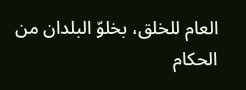العام للخلق، بخلوّ البلدان من الحكام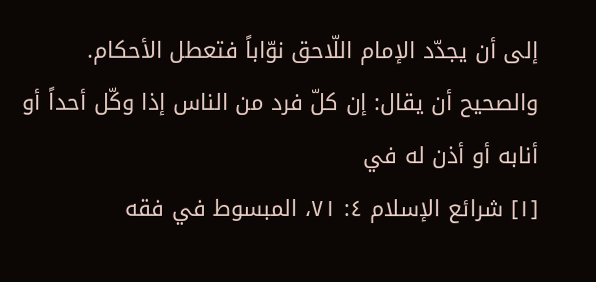إلى أن يجدّد الإمام اللّاحق نوّاباً فتعطل الأحكام.
والصحيح أن يقال: إن كلّ فرد من الناس إذا وكّل أحداً أو أنابه أو أذن له في
[١] شرائع الإسلام ٤: ٧١، المبسوط في فقه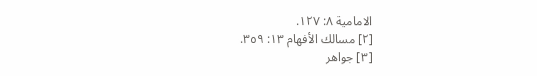الامامية ٨: ١٢٧.
[٢] مسالك الأفهام ١٣: ٣٥٩.
[٣] جواهر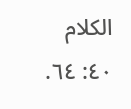الكلام ٤٠: ٦٤.